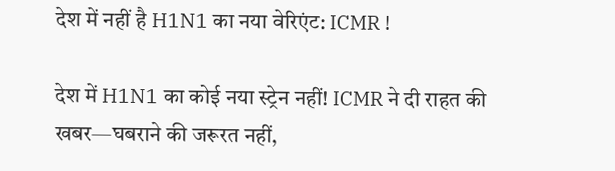देश में नहीं है H1N1 का नया वेरिएंट: ICMR !

देश में H1N1 का कोई नया स्ट्रेन नहीं! ICMR ने दी राहत की खबर—घबराने की जरूरत नहीं,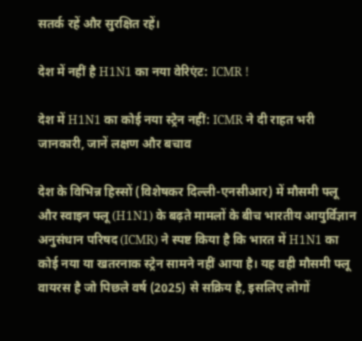सतर्क रहें और सुरक्षित रहें।

देश में नहीं है H1N1 का नया वेरिएंट: ICMR !

देश में H1N1 का कोई नया स्ट्रेन नहीं: ICMR ने दी राहत भरी जानकारी, जानें लक्षण और बचाव

देश के विभिन्न हिस्सों (विशेषकर दिल्ली-एनसीआर) में मौसमी फ्लू और स्वाइन फ्लू (H1N1) के बढ़ते मामलों के बीच भारतीय आयुर्विज्ञान अनुसंधान परिषद (ICMR) ने स्पष्ट किया है कि भारत में H1N1 का कोई नया या खतरनाक स्ट्रेन सामने नहीं आया है। यह वही मौसमी फ्लू वायरस है जो पिछले वर्ष (2025) से सक्रिय है, इसलिए लोगों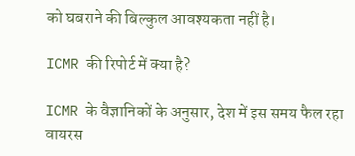को घबराने की बिल्कुल आवश्यकता नहीं है।

ICMR की रिपोर्ट में क्या है?

ICMR के वैज्ञानिकों के अनुसार, देश में इस समय फैल रहा वायरस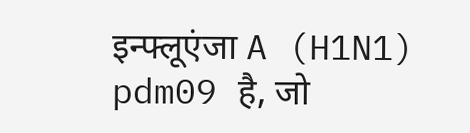इन्फ्लूएंजा A (H1N1) pdm09 है, जो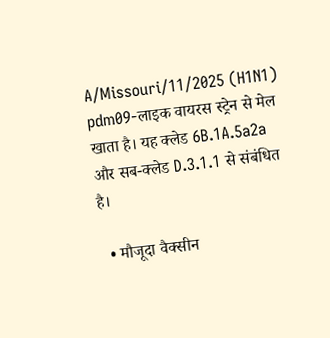A/Missouri/11/2025 (H1N1) pdm09-लाइक वायरस स्ट्रेन से मेल खाता है। यह क्लेड 6B.1A.5a2a और सब-क्लेड D.3.1.1 से संबंधित है।

  • मौजूदा वैक्सीन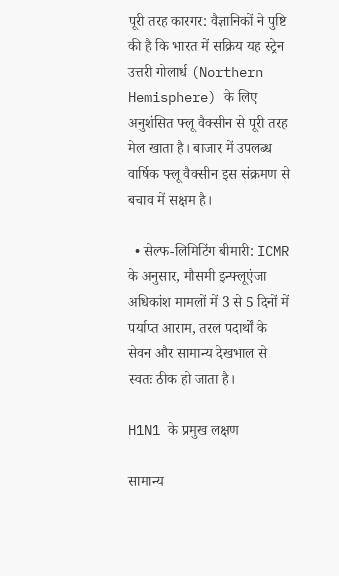पूरी तरह कारगर: वैज्ञानिकों ने पुष्टि की है कि भारत में सक्रिय यह स्ट्रेन उत्तरी गोलार्ध (Northern Hemisphere) के लिए अनुशंसित फ्लू वैक्सीन से पूरी तरह मेल खाता है। बाजार में उपलब्ध वार्षिक फ्लू वैक्सीन इस संक्रमण से बचाव में सक्षम है।

  • सेल्फ-लिमिटिंग बीमारी: ICMR के अनुसार, मौसमी इन्फ्लूएंजा अधिकांश मामलों में 3 से 5 दिनों में पर्याप्त आराम, तरल पदार्थों के सेवन और सामान्य देखभाल से स्वतः ठीक हो जाता है।

H1N1 के प्रमुख लक्षण

सामान्य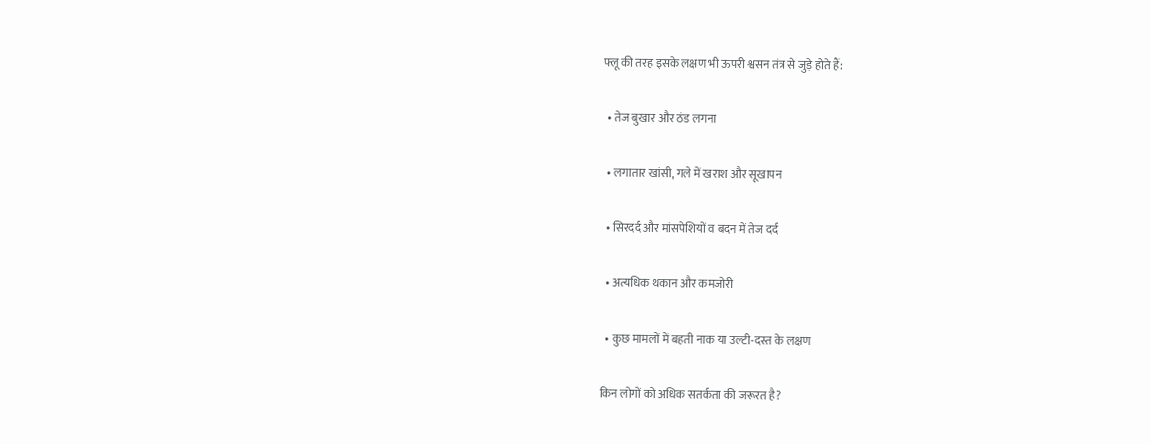फ्लू की तरह इसके लक्षण भी ऊपरी श्वसन तंत्र से जुड़े होते हैं:

  • तेज बुखार और ठंड लगना

  • लगातार खांसी, गले में खराश और सूखापन

  • सिरदर्द और मांसपेशियों व बदन में तेज दर्द

  • अत्यधिक थकान और कमजोरी

  • कुछ मामलों में बहती नाक या उल्टी-दस्त के लक्षण

किन लोगों को अधिक सतर्कता की जरूरत है?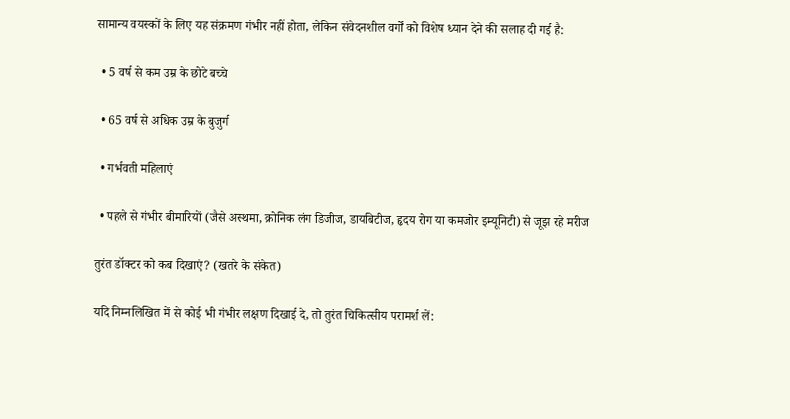सामान्य वयस्कों के लिए यह संक्रमण गंभीर नहीं होता, लेकिन संवेदनशील वर्गों को विशेष ध्यान देने की सलाह दी गई है:

  • 5 वर्ष से कम उम्र के छोटे बच्चे

  • 65 वर्ष से अधिक उम्र के बुजुर्ग

  • गर्भवती महिलाएं

  • पहले से गंभीर बीमारियों (जैसे अस्थमा, क्रोनिक लंग डिजीज, डायबिटीज, हृदय रोग या कमजोर इम्यूनिटी) से जूझ रहे मरीज

तुरंत डॉक्टर को कब दिखाएं? (खतरे के संकेत)

यदि निम्नलिखित में से कोई भी गंभीर लक्षण दिखाई दे, तो तुरंत चिकित्सीय परामर्श लें: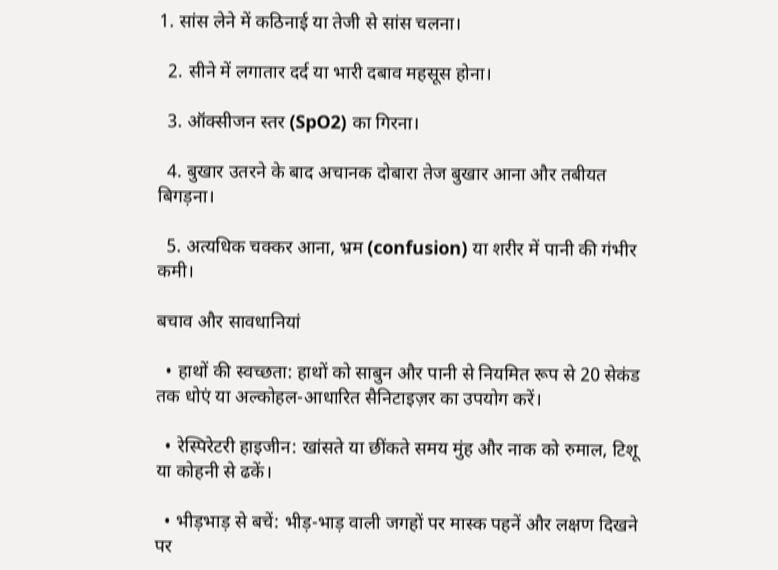1. सांस लेने में कठिनाई या तेजी से सांस चलना।

  2. सीने में लगातार दर्द या भारी दबाव महसूस होना।

  3. ऑक्सीजन स्तर (SpO2) का गिरना।

  4. बुखार उतरने के बाद अचानक दोबारा तेज बुखार आना और तबीयत बिगड़ना।

  5. अत्यधिक चक्कर आना, भ्रम (confusion) या शरीर में पानी की गंभीर कमी।

बचाव और सावधानियां

  • हाथों की स्वच्छता: हाथों को साबुन और पानी से नियमित रूप से 20 सेकंड तक धोएं या अल्कोहल-आधारित सैनिटाइज़र का उपयोग करें।

  • रेस्पिरेटरी हाइजीन: खांसते या छींकते समय मुंह और नाक को रुमाल, टिशू या कोहनी से ढकें।

  • भीड़भाड़ से बचें: भीड़-भाड़ वाली जगहों पर मास्क पहनें और लक्षण दिखने पर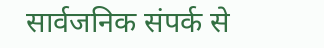सार्वजनिक संपर्क से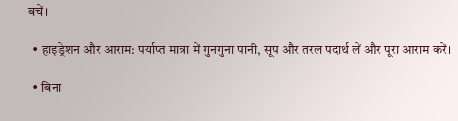बचें।

  • हाइड्रेशन और आराम: पर्याप्त मात्रा में गुनगुना पानी, सूप और तरल पदार्थ लें और पूरा आराम करें।

  • बिना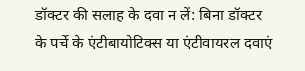डॉक्टर की सलाह के दवा न लें: बिना डॉक्टर के पर्चे के एंटीबायोटिक्स या एंटीवायरल दवाएं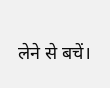लेने से बचें।